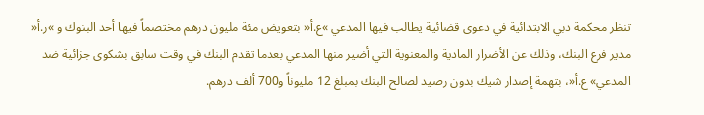تنظر محكمة دبي الابتدائية في دعوى قضائية يطالب فيها المدعي »ع.أ« بتعويض مئة مليون درهم مختصماً فيها أحد البنوك و »ر.أ« مدير فرع البنك، وذلك عن الأضرار المادية والمعنوية التي أضير منها المدعي بعدما تقدم البنك في وقت سابق بشكوى جزائية ضد المدعي» ع.أ«، بتهمة إصدار شيك بدون رصيد لصالح البنك بمبلغ 12 مليوناً و700 ألف درهم.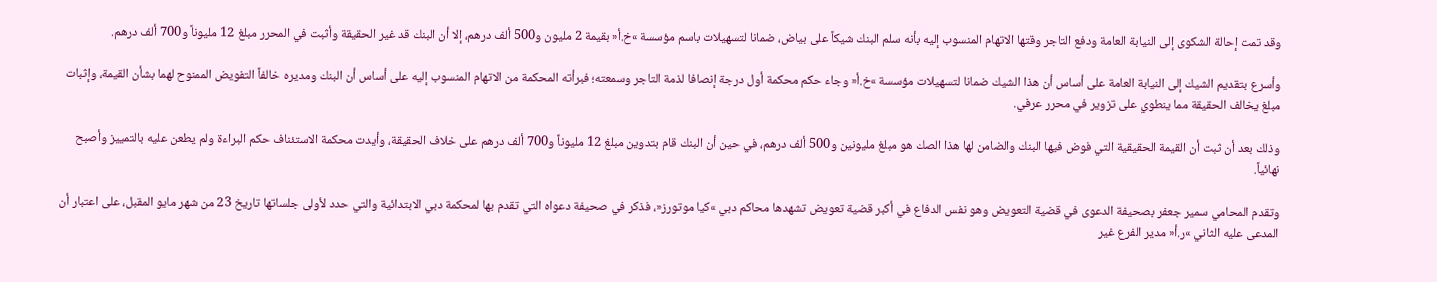وقد تمت إحالة الشكوى إلى النيابة العامة ودفع التاجر وقتها الاتهام المنسوب إليه بأنه سلم البنك شيكاً على بياض، ضمانا لتسهيلات باسم مؤسسة »خ.أ« بقيمة 2 مليون و500 ألف درهم، إلا أن البنك قد غير الحقيقة وأثبت في المحرر مبلغ 12 مليوناً و700 ألف درهم.

وأسرع بتقديم الشيك إلى النيابة العامة على أساس أن هذا الشيك ضمانا لتسهيلات مؤسسة »خ.أ« وجاء حكم محكمة أول درجة إنصافا لذمة التاجر وسمعته؛ فبرأته المحكمة من الاتهام المنسوب إليه على أساس أن البنك ومديره خالفاً التفويض الممنوح لهما بشأن القيمة، وإثبات مبلغ يخالف الحقيقة مما ينطوي على تزوير في محرر عرفي.

وذلك بعد أن ثبت أن القيمة الحقيقية التي فوض فيها البنك والضامن لها هذا الصك هو مبلغ مليونين و500 ألف درهم، في حين أن البنك قام بتدوين مبلغ 12 مليوناً و700 ألف درهم على خلاف الحقيقة، وأيدت محكمة الاستئناف حكم البراءة ولم يطعن عليه بالتمييز وأصبح نهائياً.

وتقدم المحامي سمير جعفر بصحيفة الدعوى في قضية التعويض وهو نفس الدفاع في أكبر قضية تعويض تشهدها محاكم دبي »كيا موتورز«، فذكر في صحيفة دعواه التي تقدم بها لمحكمة دبي الابتدائية والتي حدد لأولى جلساتها تاريخ 23 من شهر مايو المقبل، على اعتبار أن المدعى عليه الثاني »ر.أ« مدير الفرع غير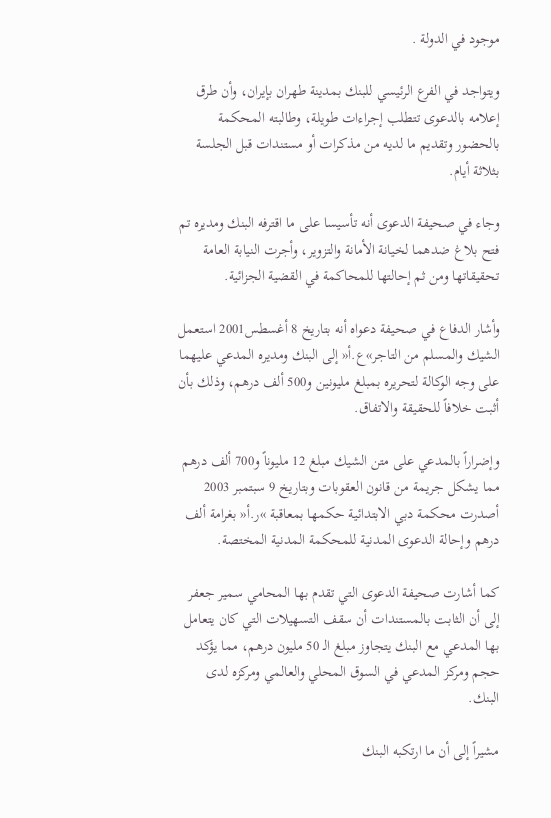موجود في الدولة .

ويتواجد في الفرع الرئيسي للبنك بمدينة طهران بإيران، وأن طرق إعلامه بالدعوى تتطلب إجراءات طويلة، وطالبته المحكمة بالحضور وتقديم ما لديه من مذكرات أو مستندات قبل الجلسة بثلاثة أيام.

وجاء في صحيفة الدعوى أنه تأسيسا على ما اقترفه البنك ومديره تم فتح بلاغ ضدهما لخيانة الأمانة والتزوير، وأجرت النيابة العامة تحقيقاتها ومن ثم إحالتها للمحاكمة في القضية الجزائية.

وأشار الدفاع في صحيفة دعواه أنه بتاريخ 8 أغسطس2001 استعمل الشيك والمسلم من التاجر»ع.أ« إلى البنك ومديره المدعي عليهما على وجه الوكالة لتحريره بمبلغ مليونين و500 ألف درهم، وذلك بأن أثبت خلافاً للحقيقة والاتفاق.

وإضراراً بالمدعي على متن الشيك مبلغ 12 مليوناً و700 ألف درهم مما يشكل جريمة من قانون العقوبات وبتاريخ 9 سبتمبر 2003 أصدرت محكمة دبي الابتدائية حكمها بمعاقبة »ر.أ« بغرامة ألف درهم وإحالة الدعوى المدنية للمحكمة المدنية المختصة.

كما أشارت صحيفة الدعوى التي تقدم بها المحامي سمير جعفر إلى أن الثابت بالمستندات أن سقف التسهيلات التي كان يتعامل بها المدعي مع البنك يتجاوز مبلغ الـ 50 مليون درهم، مما يؤكد حجم ومركز المدعي في السوق المحلي والعالمي ومركزه لدى البنك.

مشيراً إلى أن ما ارتكبه البنك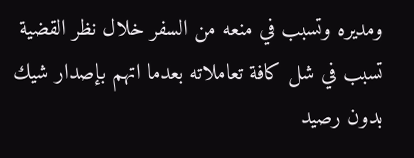ومديره وتسبب في منعه من السفر خلال نظر القضية تسبب في شل كافة تعاملاته بعدما اتهم بإصدار شيك بدون رصيد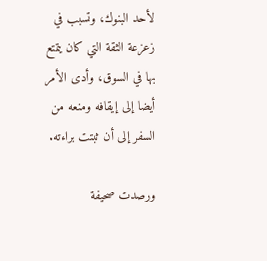لأحد البنوك، وتسبب في زعزعة الثقة التي كان يتمتع بها في السوق، وأدى الأمر أيضا إلى إيقافه ومنعه من السفر إلى أن ثبتت براءته.

ورصدت صحيفة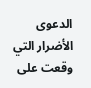الدعوى الأضرار التي وقعت على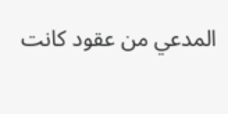المدعي من عقود كانت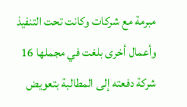مبرمة مع شركات وكانت تحت التنفيذ وأعمال أخرى بلغت في مجملها 16 شركة دفعته إلى المطالبة بتعويض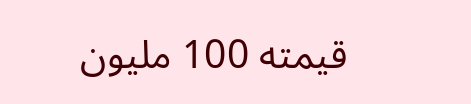قيمته 100 مليون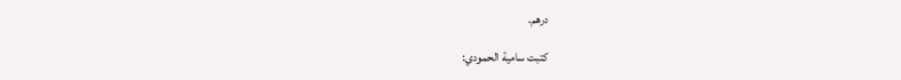درهم.

كتبت سامية الحمودي: